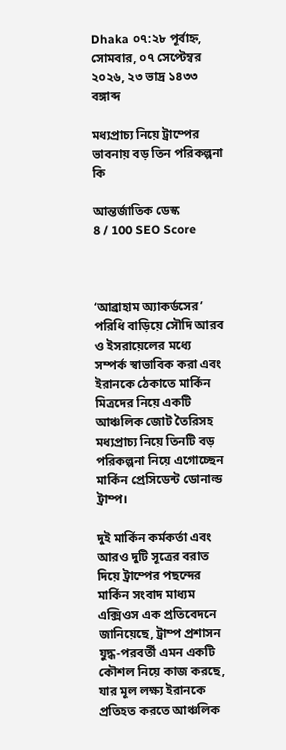Dhaka ০৭:২৮ পূর্বাহ্ন, সোমবার, ০৭ সেপ্টেম্বর ২০২৬, ২৩ ভাদ্র ১৪৩৩ বঙ্গাব্দ

মধ্যপ্রাচ্য নিয়ে ট্রাম্পের ভাবনায় বড় তিন পরিকল্পনা কি

আন্তর্জাতিক ডেস্ক
8 / 100 SEO Score



‘আব্রাহাম অ্যাকর্ডসের’ পরিধি বাড়িয়ে সৌদি আরব ও ইসরায়েলের মধ্যে সম্পর্ক স্বাভাবিক করা এবং ইরানকে ঠেকাতে মার্কিন মিত্রদের নিয়ে একটি আঞ্চলিক জোট তৈরিসহ মধ্যপ্রাচ্য নিয়ে তিনটি বড় পরিকল্পনা নিয়ে এগোচ্ছেন মার্কিন প্রেসিডেন্ট ডোনাল্ড ট্রাম্প।

দুই মার্কিন কর্মকর্তা এবং আরও দুটি সূত্রের বরাত দিয়ে ট্রাম্পের পছন্দের মার্কিন সংবাদ মাধ্যম এক্সিওস এক প্রতিবেদনে জানিয়েছে, ট্রাম্প প্রশাসন যুদ্ধ-পরবর্তী এমন একটি কৌশল নিয়ে কাজ করছে, যার মূল লক্ষ্য ইরানকে প্রতিহত করতে আঞ্চলিক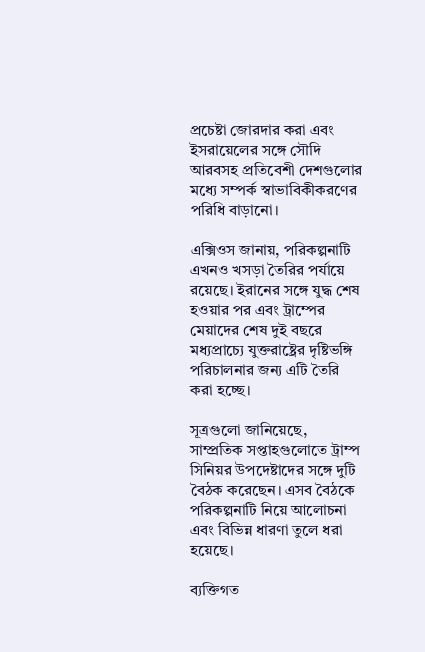প্রচেষ্টা জোরদার করা এবং ইসরায়েলের সঙ্গে সৌদি আরবসহ প্রতিবেশী দেশগুলোর মধ্যে সম্পর্ক স্বাভাবিকীকরণের পরিধি বাড়ানো।

এক্সিওস জানায়, পরিকল্পনাটি এখনও খসড়া তৈরির পর্যায়ে রয়েছে। ইরানের সঙ্গে যুদ্ধ শেষ হওয়ার পর এবং ট্রাম্পের মেয়াদের শেষ দুই বছরে মধ্যপ্রাচ্যে যুক্তরাষ্ট্রের দৃষ্টিভঙ্গি পরিচালনার জন্য এটি তৈরি করা হচ্ছে।

সূত্রগুলো জানিয়েছে, সাম্প্রতিক সপ্তাহগুলোতে ট্রাম্প সিনিয়র উপদেষ্টাদের সঙ্গে দুটি বৈঠক করেছেন। এসব বৈঠকে পরিকল্পনাটি নিয়ে আলোচনা এবং বিভিন্ন ধারণা তুলে ধরা হয়েছে।

ব্যক্তিগত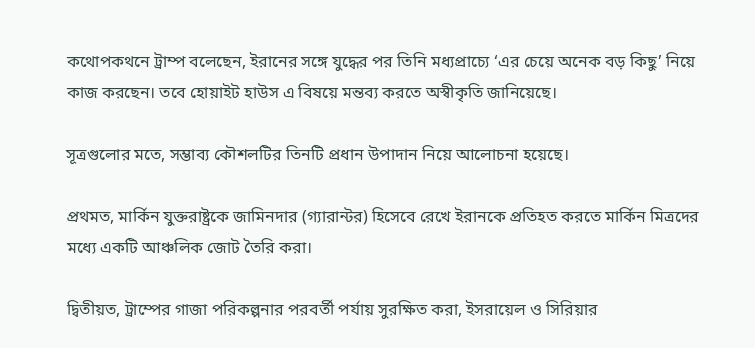কথোপকথনে ট্রাম্প বলেছেন, ইরানের সঙ্গে যুদ্ধের পর তিনি মধ্যপ্রাচ্যে ‘এর চেয়ে অনেক বড় কিছু’ নিয়ে কাজ করছেন। তবে হোয়াইট হাউস এ বিষয়ে মন্তব্য করতে অস্বীকৃতি জানিয়েছে।

সূত্রগুলোর মতে, সম্ভাব্য কৌশলটির তিনটি প্রধান উপাদান নিয়ে আলোচনা হয়েছে।

প্রথমত, মার্কিন যুক্তরাষ্ট্রকে জামিনদার (গ্যারান্টর) হিসেবে রেখে ইরানকে প্রতিহত করতে মার্কিন মিত্রদের মধ্যে একটি আঞ্চলিক জোট তৈরি করা।

দ্বিতীয়ত, ট্রাম্পের গাজা পরিকল্পনার পরবর্তী পর্যায় সুরক্ষিত করা, ইসরায়েল ও সিরিয়ার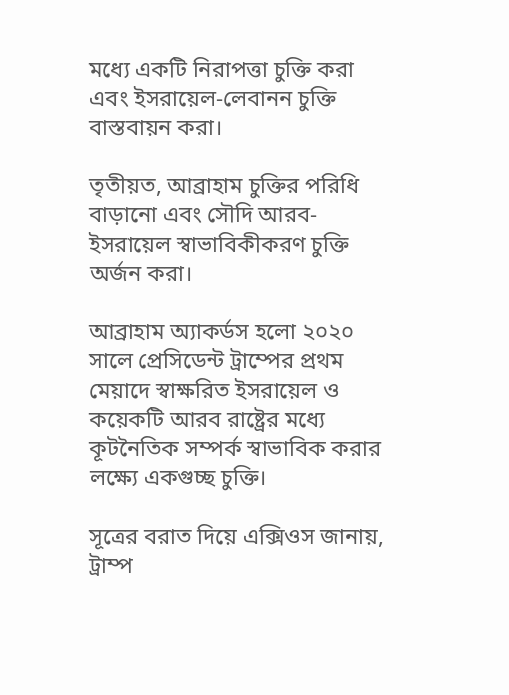মধ্যে একটি নিরাপত্তা চুক্তি করা এবং ইসরায়েল-লেবানন চুক্তি বাস্তবায়ন করা।

তৃতীয়ত, আব্রাহাম চুক্তির পরিধি বাড়ানো এবং সৌদি আরব-ইসরায়েল স্বাভাবিকীকরণ চুক্তি অর্জন করা।

আব্রাহাম অ্যাকর্ডস হলো ২০২০ সালে প্রেসিডেন্ট ট্রাম্পের প্রথম মেয়াদে স্বাক্ষরিত ইসরায়েল ও কয়েকটি আরব রাষ্ট্রের মধ্যে কূটনৈতিক সম্পর্ক স্বাভাবিক করার লক্ষ্যে একগুচ্ছ চুক্তি।

সূত্রের বরাত দিয়ে এক্সিওস জানায়, ট্রাম্প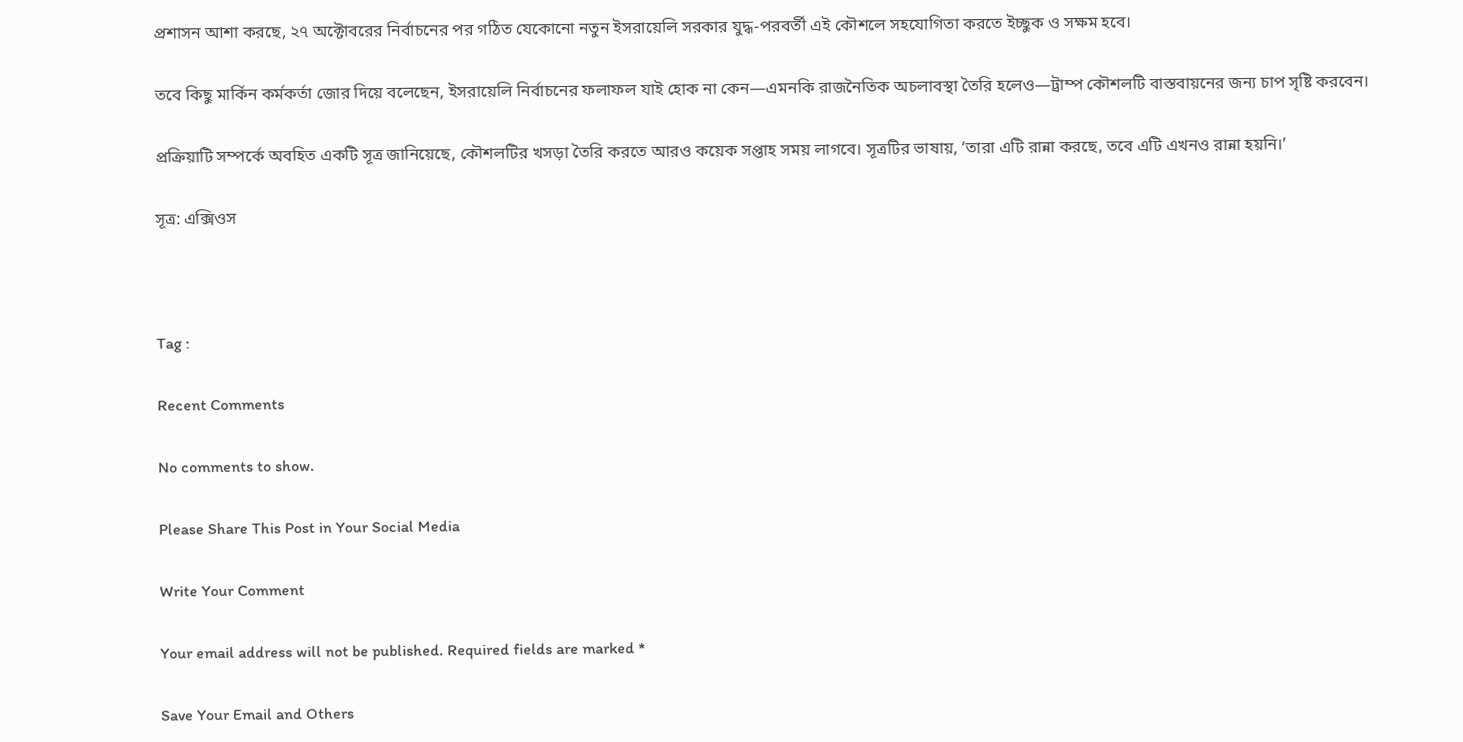প্রশাসন আশা করছে, ২৭ অক্টোবরের নির্বাচনের পর গঠিত যেকোনো নতুন ইসরায়েলি সরকার যুদ্ধ-পরবর্তী এই কৌশলে সহযোগিতা করতে ইচ্ছুক ও সক্ষম হবে।

তবে কিছু মার্কিন কর্মকর্তা জোর দিয়ে বলেছেন, ইসরায়েলি নির্বাচনের ফলাফল যাই হোক না কেন—এমনকি রাজনৈতিক অচলাবস্থা তৈরি হলেও—ট্রাম্প কৌশলটি বাস্তবায়নের জন্য চাপ সৃষ্টি করবেন।

প্রক্রিয়াটি সম্পর্কে অবহিত একটি সূত্র জানিয়েছে, কৌশলটির খসড়া তৈরি করতে আরও কয়েক সপ্তাহ সময় লাগবে। সূত্রটির ভাষায়, ‘তারা এটি রান্না করছে, তবে এটি এখনও রান্না হয়নি।’

সূত্র: এক্সিওস



Tag :

Recent Comments

No comments to show.

Please Share This Post in Your Social Media

Write Your Comment

Your email address will not be published. Required fields are marked *

Save Your Email and Others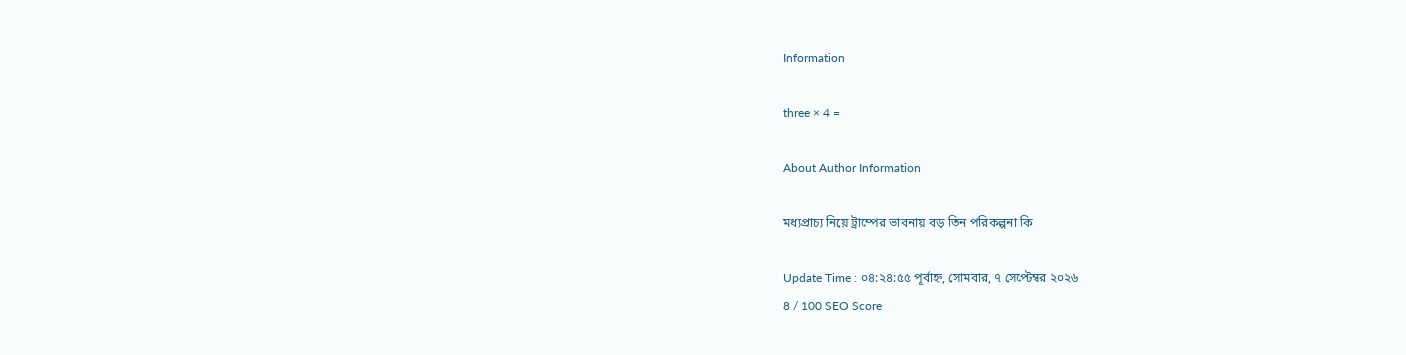Information

three × 4 =

About Author Information

মধ্যপ্রাচ্য নিয়ে ট্রাম্পের ভাবনায় বড় তিন পরিকল্পনা কি

Update Time : ০৪:২৪:৫৫ পূর্বাহ্ন, সোমবার, ৭ সেপ্টেম্বর ২০২৬
8 / 100 SEO Score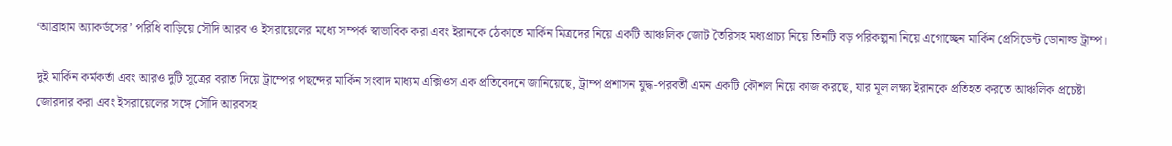‘আব্রাহাম অ্যাকর্ডসের’ পরিধি বাড়িয়ে সৌদি আরব ও ইসরায়েলের মধ্যে সম্পর্ক স্বাভাবিক করা এবং ইরানকে ঠেকাতে মার্কিন মিত্রদের নিয়ে একটি আঞ্চলিক জোট তৈরিসহ মধ্যপ্রাচ্য নিয়ে তিনটি বড় পরিকল্পনা নিয়ে এগোচ্ছেন মার্কিন প্রেসিডেন্ট ডোনাল্ড ট্রাম্প।

দুই মার্কিন কর্মকর্তা এবং আরও দুটি সূত্রের বরাত দিয়ে ট্রাম্পের পছন্দের মার্কিন সংবাদ মাধ্যম এক্সিওস এক প্রতিবেদনে জানিয়েছে, ট্রাম্প প্রশাসন যুদ্ধ-পরবর্তী এমন একটি কৌশল নিয়ে কাজ করছে, যার মূল লক্ষ্য ইরানকে প্রতিহত করতে আঞ্চলিক প্রচেষ্টা জোরদার করা এবং ইসরায়েলের সঙ্গে সৌদি আরবসহ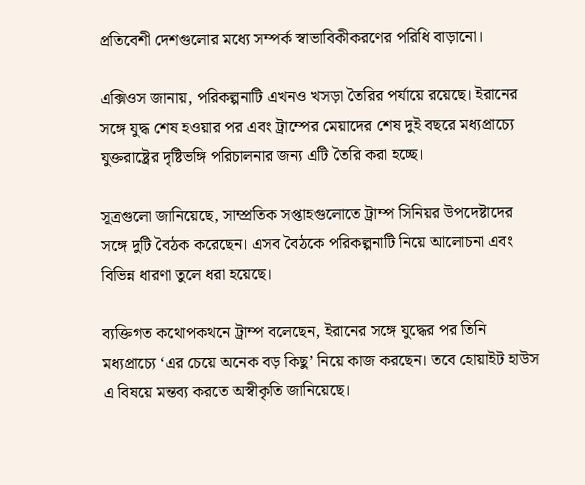প্রতিবেশী দেশগুলোর মধ্যে সম্পর্ক স্বাভাবিকীকরণের পরিধি বাড়ানো।

এক্সিওস জানায়, পরিকল্পনাটি এখনও খসড়া তৈরির পর্যায়ে রয়েছে। ইরানের সঙ্গে যুদ্ধ শেষ হওয়ার পর এবং ট্রাম্পের মেয়াদের শেষ দুই বছরে মধ্যপ্রাচ্যে যুক্তরাষ্ট্রের দৃষ্টিভঙ্গি পরিচালনার জন্য এটি তৈরি করা হচ্ছে।

সূত্রগুলো জানিয়েছে, সাম্প্রতিক সপ্তাহগুলোতে ট্রাম্প সিনিয়র উপদেষ্টাদের সঙ্গে দুটি বৈঠক করেছেন। এসব বৈঠকে পরিকল্পনাটি নিয়ে আলোচনা এবং বিভিন্ন ধারণা তুলে ধরা হয়েছে।

ব্যক্তিগত কথোপকথনে ট্রাম্প বলেছেন, ইরানের সঙ্গে যুদ্ধের পর তিনি মধ্যপ্রাচ্যে ‘এর চেয়ে অনেক বড় কিছু’ নিয়ে কাজ করছেন। তবে হোয়াইট হাউস এ বিষয়ে মন্তব্য করতে অস্বীকৃতি জানিয়েছে।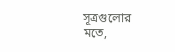সূত্রগুলোর মতে,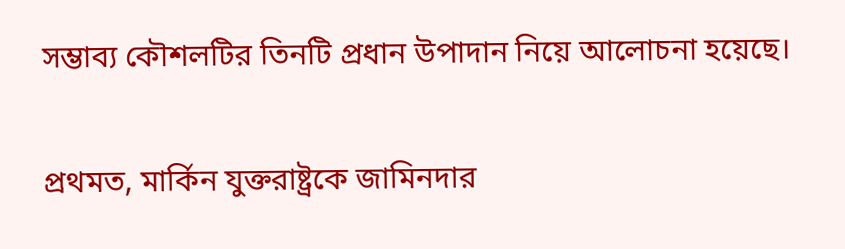সম্ভাব্য কৌশলটির তিনটি প্রধান উপাদান নিয়ে আলোচনা হয়েছে।

প্রথমত, মার্কিন যুক্তরাষ্ট্রকে জামিনদার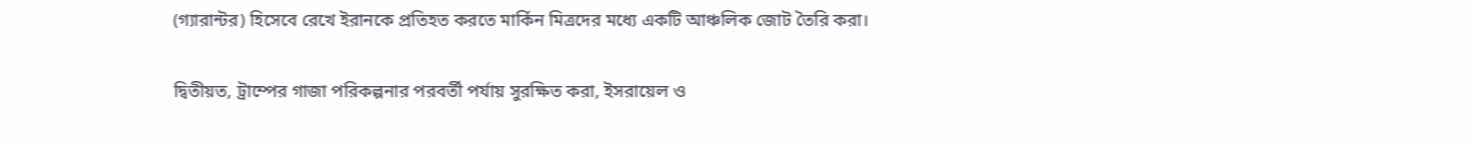(গ্যারান্টর) হিসেবে রেখে ইরানকে প্রতিহত করতে মার্কিন মিত্রদের মধ্যে একটি আঞ্চলিক জোট তৈরি করা।

দ্বিতীয়ত, ট্রাম্পের গাজা পরিকল্পনার পরবর্তী পর্যায় সুরক্ষিত করা, ইসরায়েল ও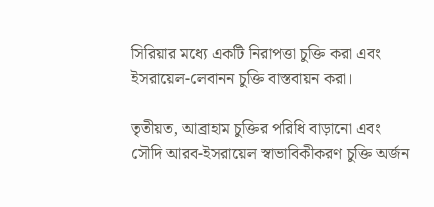সিরিয়ার মধ্যে একটি নিরাপত্তা চুক্তি করা এবং ইসরায়েল-লেবানন চুক্তি বাস্তবায়ন করা।

তৃতীয়ত, আব্রাহাম চুক্তির পরিধি বাড়ানো এবং সৌদি আরব-ইসরায়েল স্বাভাবিকীকরণ চুক্তি অর্জন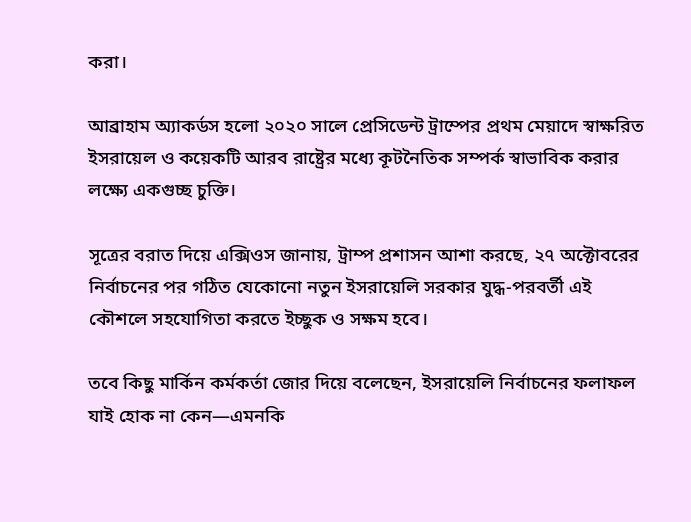করা।

আব্রাহাম অ্যাকর্ডস হলো ২০২০ সালে প্রেসিডেন্ট ট্রাম্পের প্রথম মেয়াদে স্বাক্ষরিত ইসরায়েল ও কয়েকটি আরব রাষ্ট্রের মধ্যে কূটনৈতিক সম্পর্ক স্বাভাবিক করার লক্ষ্যে একগুচ্ছ চুক্তি।

সূত্রের বরাত দিয়ে এক্সিওস জানায়, ট্রাম্প প্রশাসন আশা করছে, ২৭ অক্টোবরের নির্বাচনের পর গঠিত যেকোনো নতুন ইসরায়েলি সরকার যুদ্ধ-পরবর্তী এই কৌশলে সহযোগিতা করতে ইচ্ছুক ও সক্ষম হবে।

তবে কিছু মার্কিন কর্মকর্তা জোর দিয়ে বলেছেন, ইসরায়েলি নির্বাচনের ফলাফল যাই হোক না কেন—এমনকি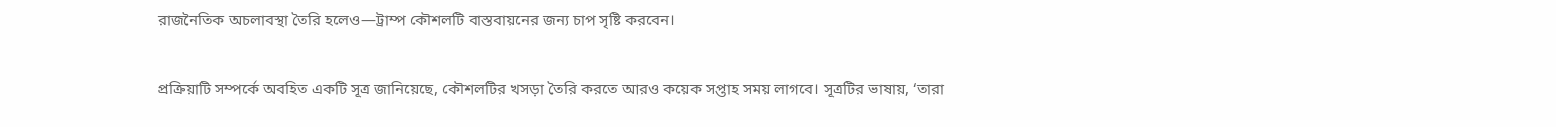রাজনৈতিক অচলাবস্থা তৈরি হলেও—ট্রাম্প কৌশলটি বাস্তবায়নের জন্য চাপ সৃষ্টি করবেন।

প্রক্রিয়াটি সম্পর্কে অবহিত একটি সূত্র জানিয়েছে, কৌশলটির খসড়া তৈরি করতে আরও কয়েক সপ্তাহ সময় লাগবে। সূত্রটির ভাষায়, ‘তারা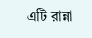এটি রান্না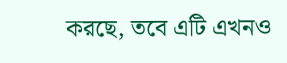করছে, তবে এটি এখনও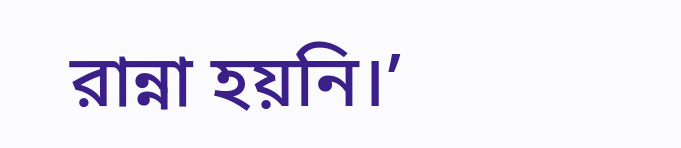রান্না হয়নি।’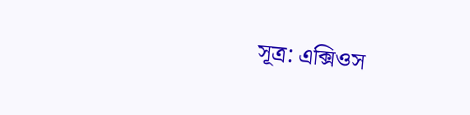সূত্র: এক্সিওস